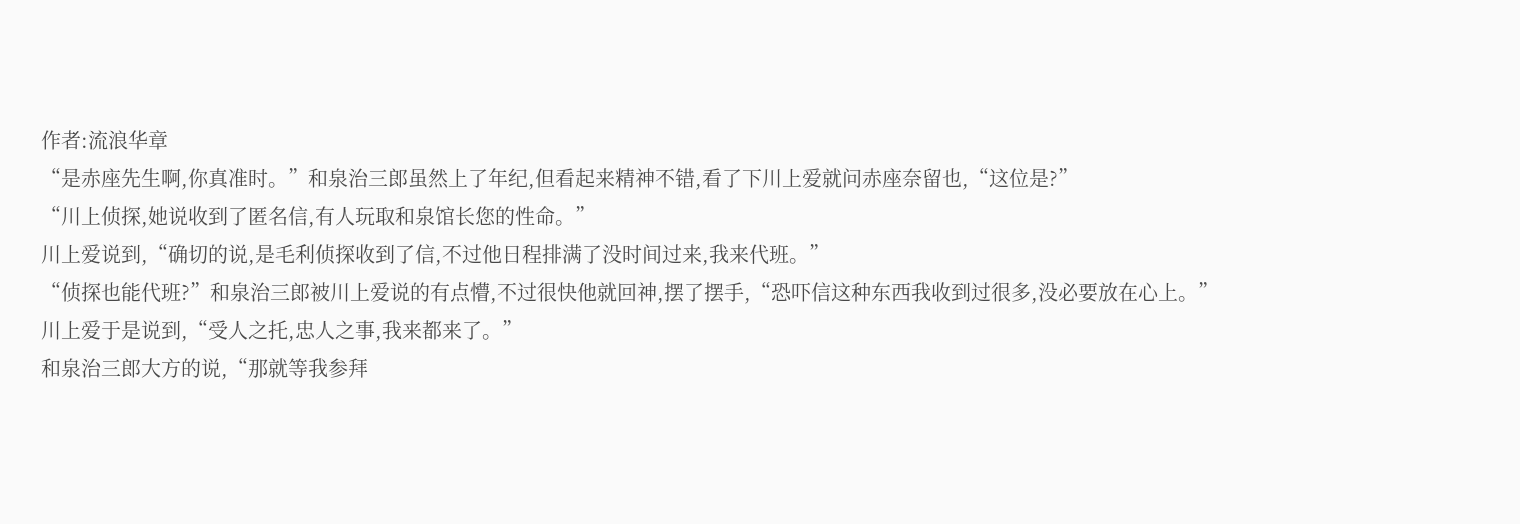作者:流浪华章
“是赤座先生啊,你真准时。”和泉治三郎虽然上了年纪,但看起来精神不错,看了下川上爱就问赤座奈留也,“这位是?”
“川上侦探,她说收到了匿名信,有人玩取和泉馆长您的性命。”
川上爱说到,“确切的说,是毛利侦探收到了信,不过他日程排满了没时间过来,我来代班。”
“侦探也能代班?”和泉治三郎被川上爱说的有点懵,不过很快他就回神,摆了摆手,“恐吓信这种东西我收到过很多,没必要放在心上。”
川上爱于是说到,“受人之托,忠人之事,我来都来了。”
和泉治三郎大方的说,“那就等我参拜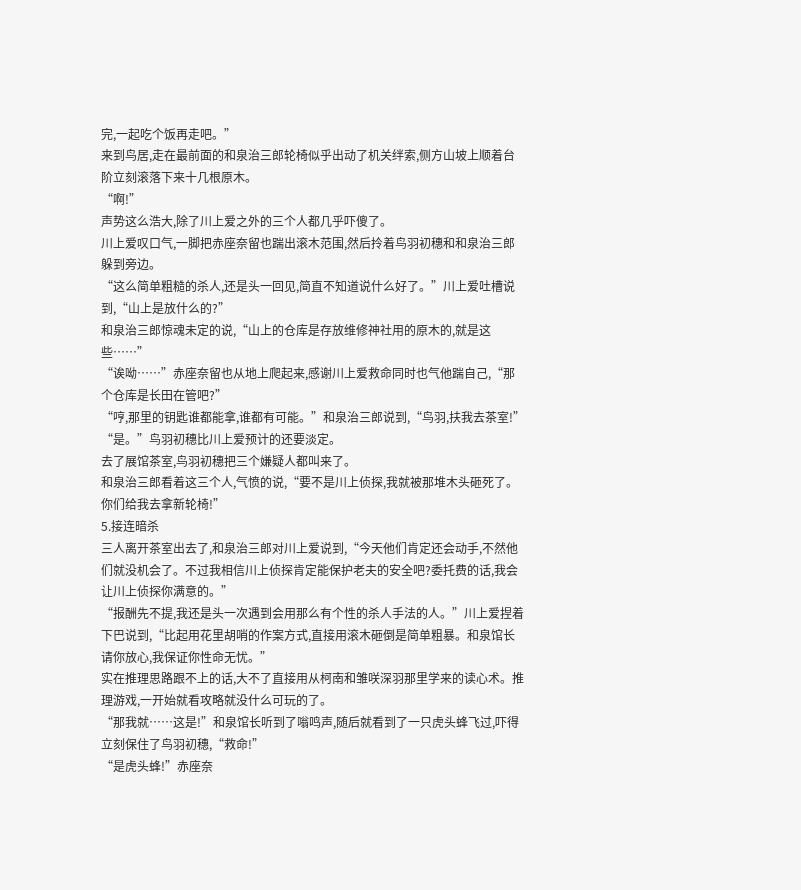完,一起吃个饭再走吧。”
来到鸟居,走在最前面的和泉治三郎轮椅似乎出动了机关绊索,侧方山坡上顺着台阶立刻滚落下来十几根原木。
“啊!”
声势这么浩大,除了川上爱之外的三个人都几乎吓傻了。
川上爱叹口气,一脚把赤座奈留也踹出滚木范围,然后拎着鸟羽初穗和和泉治三郎躲到旁边。
“这么简单粗糙的杀人,还是头一回见,简直不知道说什么好了。”川上爱吐槽说到,“山上是放什么的?”
和泉治三郎惊魂未定的说,“山上的仓库是存放维修神社用的原木的,就是这些……”
“诶呦……”赤座奈留也从地上爬起来,感谢川上爱救命同时也气他踹自己,“那个仓库是长田在管吧?”
“哼,那里的钥匙谁都能拿,谁都有可能。”和泉治三郎说到,“鸟羽,扶我去茶室!”
“是。”鸟羽初穗比川上爱预计的还要淡定。
去了展馆茶室,鸟羽初穗把三个嫌疑人都叫来了。
和泉治三郎看着这三个人,气愤的说,“要不是川上侦探,我就被那堆木头砸死了。你们给我去拿新轮椅!”
5.接连暗杀
三人离开茶室出去了,和泉治三郎对川上爱说到,“今天他们肯定还会动手,不然他们就没机会了。不过我相信川上侦探肯定能保护老夫的安全吧?委托费的话,我会让川上侦探你满意的。”
“报酬先不提,我还是头一次遇到会用那么有个性的杀人手法的人。”川上爱捏着下巴说到,“比起用花里胡哨的作案方式,直接用滚木砸倒是简单粗暴。和泉馆长请你放心,我保证你性命无忧。”
实在推理思路跟不上的话,大不了直接用从柯南和雏咲深羽那里学来的读心术。推理游戏,一开始就看攻略就没什么可玩的了。
“那我就……这是!”和泉馆长听到了嗡鸣声,随后就看到了一只虎头蜂飞过,吓得立刻保住了鸟羽初穗,“救命!”
“是虎头蜂!”赤座奈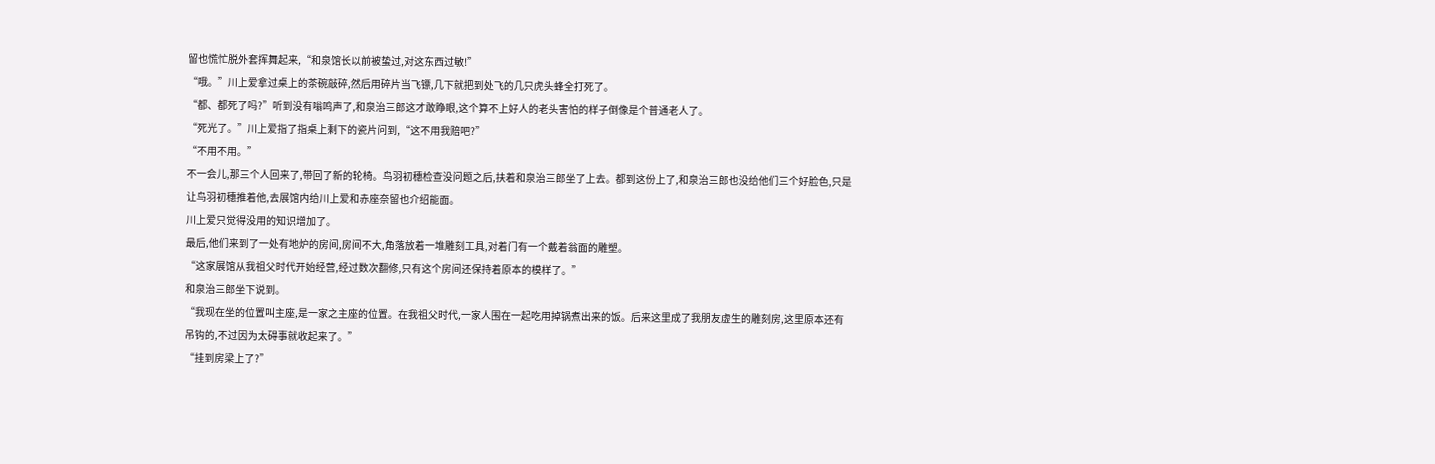留也慌忙脱外套挥舞起来,“和泉馆长以前被蛰过,对这东西过敏!”
“哦。”川上爱拿过桌上的茶碗敲碎,然后用碎片当飞镖,几下就把到处飞的几只虎头蜂全打死了。
“都、都死了吗?”听到没有嗡鸣声了,和泉治三郎这才敢睁眼,这个算不上好人的老头害怕的样子倒像是个普通老人了。
“死光了。”川上爱指了指桌上剩下的瓷片问到,“这不用我赔吧?”
“不用不用。”
不一会儿,那三个人回来了,带回了新的轮椅。鸟羽初穗检查没问题之后,扶着和泉治三郎坐了上去。都到这份上了,和泉治三郎也没给他们三个好脸色,只是让鸟羽初穗推着他,去展馆内给川上爱和赤座奈留也介绍能面。
川上爱只觉得没用的知识增加了。
最后,他们来到了一处有地炉的房间,房间不大,角落放着一堆雕刻工具,对着门有一个戴着翁面的雕塑。
“这家展馆从我祖父时代开始经营,经过数次翻修,只有这个房间还保持着原本的模样了。”
和泉治三郎坐下说到。
“我现在坐的位置叫主座,是一家之主座的位置。在我祖父时代,一家人围在一起吃用掉锅煮出来的饭。后来这里成了我朋友虚生的雕刻房,这里原本还有吊钩的,不过因为太碍事就收起来了。”
“挂到房梁上了?”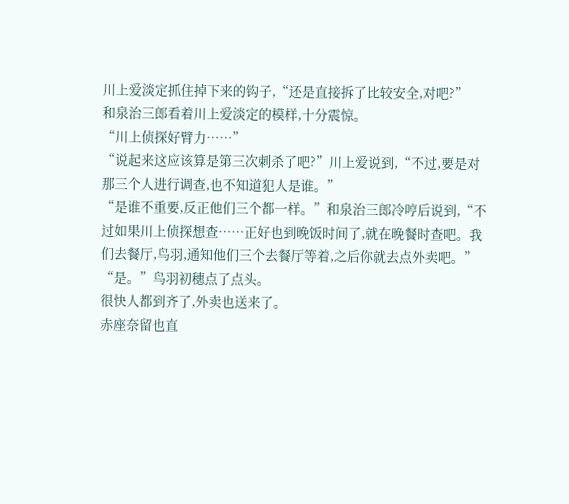川上爱淡定抓住掉下来的钩子,“还是直接拆了比较安全,对吧?”
和泉治三郎看着川上爱淡定的模样,十分震惊。
“川上侦探好臂力……”
“说起来这应该算是第三次刺杀了吧?”川上爱说到,“不过,要是对那三个人进行调查,也不知道犯人是谁。”
“是谁不重要,反正他们三个都一样。”和泉治三郎冷哼后说到,“不过如果川上侦探想查……正好也到晚饭时间了,就在晚餐时查吧。我们去餐厅,鸟羽,通知他们三个去餐厅等着,之后你就去点外卖吧。”
“是。”鸟羽初穗点了点头。
很快人都到齐了,外卖也送来了。
赤座奈留也直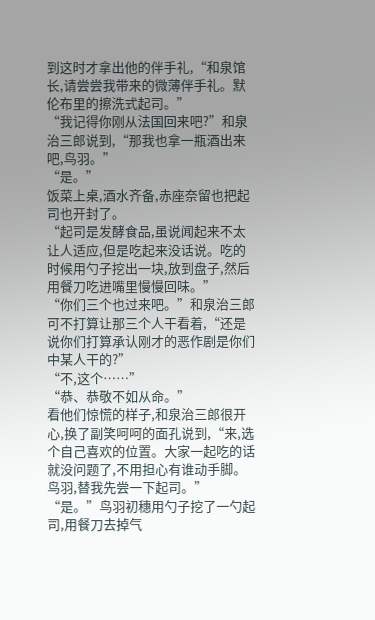到这时才拿出他的伴手礼,“和泉馆长,请尝尝我带来的微薄伴手礼。默伦布里的擦洗式起司。”
“我记得你刚从法国回来吧?”和泉治三郎说到,“那我也拿一瓶酒出来吧,鸟羽。”
“是。”
饭菜上桌,酒水齐备,赤座奈留也把起司也开封了。
“起司是发酵食品,虽说闻起来不太让人适应,但是吃起来没话说。吃的时候用勺子挖出一块,放到盘子,然后用餐刀吃进嘴里慢慢回味。”
“你们三个也过来吧。”和泉治三郎可不打算让那三个人干看着,“还是说你们打算承认刚才的恶作剧是你们中某人干的?”
“不,这个……”
“恭、恭敬不如从命。”
看他们惊慌的样子,和泉治三郎很开心,换了副笑呵呵的面孔说到,“来,选个自己喜欢的位置。大家一起吃的话就没问题了,不用担心有谁动手脚。鸟羽,替我先尝一下起司。”
“是。”鸟羽初穗用勺子挖了一勺起司,用餐刀去掉气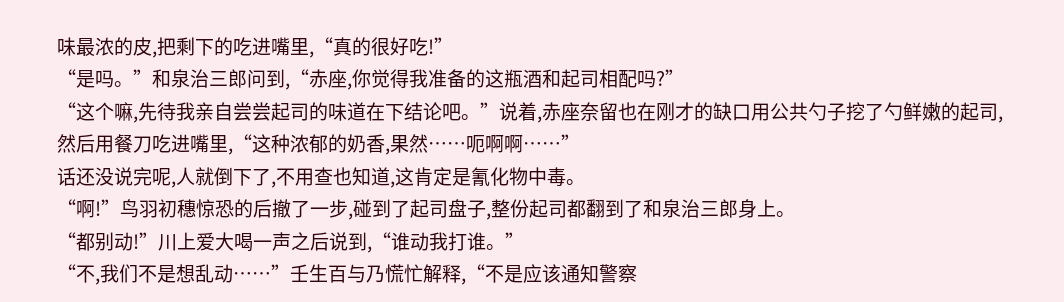味最浓的皮,把剩下的吃进嘴里,“真的很好吃!”
“是吗。”和泉治三郎问到,“赤座,你觉得我准备的这瓶酒和起司相配吗?”
“这个嘛,先待我亲自尝尝起司的味道在下结论吧。”说着,赤座奈留也在刚才的缺口用公共勺子挖了勺鲜嫩的起司,然后用餐刀吃进嘴里,“这种浓郁的奶香,果然……呃啊啊……”
话还没说完呢,人就倒下了,不用查也知道,这肯定是氰化物中毒。
“啊!”鸟羽初穗惊恐的后撤了一步,碰到了起司盘子,整份起司都翻到了和泉治三郎身上。
“都别动!”川上爱大喝一声之后说到,“谁动我打谁。”
“不,我们不是想乱动……”壬生百与乃慌忙解释,“不是应该通知警察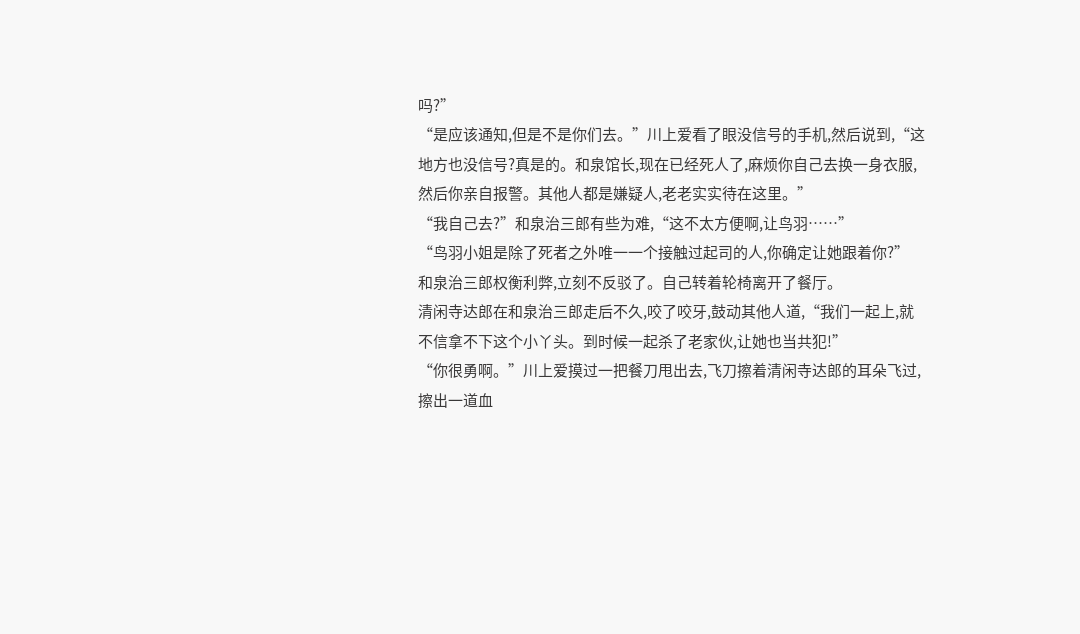吗?”
“是应该通知,但是不是你们去。”川上爱看了眼没信号的手机,然后说到,“这地方也没信号?真是的。和泉馆长,现在已经死人了,麻烦你自己去换一身衣服,然后你亲自报警。其他人都是嫌疑人,老老实实待在这里。”
“我自己去?”和泉治三郎有些为难,“这不太方便啊,让鸟羽……”
“鸟羽小姐是除了死者之外唯一一个接触过起司的人,你确定让她跟着你?”
和泉治三郎权衡利弊,立刻不反驳了。自己转着轮椅离开了餐厅。
清闲寺达郎在和泉治三郎走后不久,咬了咬牙,鼓动其他人道,“我们一起上,就不信拿不下这个小丫头。到时候一起杀了老家伙,让她也当共犯!”
“你很勇啊。”川上爱摸过一把餐刀甩出去,飞刀擦着清闲寺达郎的耳朵飞过,擦出一道血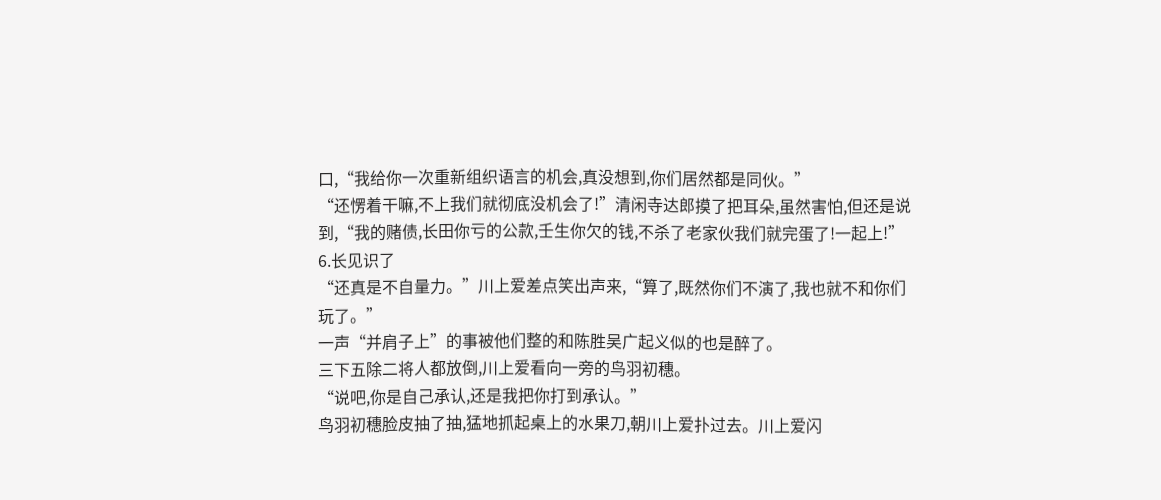口,“我给你一次重新组织语言的机会,真没想到,你们居然都是同伙。”
“还愣着干嘛,不上我们就彻底没机会了!”清闲寺达郎摸了把耳朵,虽然害怕,但还是说到,“我的赌债,长田你亏的公款,壬生你欠的钱,不杀了老家伙我们就完蛋了!一起上!”
6.长见识了
“还真是不自量力。”川上爱差点笑出声来,“算了,既然你们不演了,我也就不和你们玩了。”
一声“并肩子上”的事被他们整的和陈胜吴广起义似的也是醉了。
三下五除二将人都放倒,川上爱看向一旁的鸟羽初穗。
“说吧,你是自己承认,还是我把你打到承认。”
鸟羽初穗脸皮抽了抽,猛地抓起桌上的水果刀,朝川上爱扑过去。川上爱闪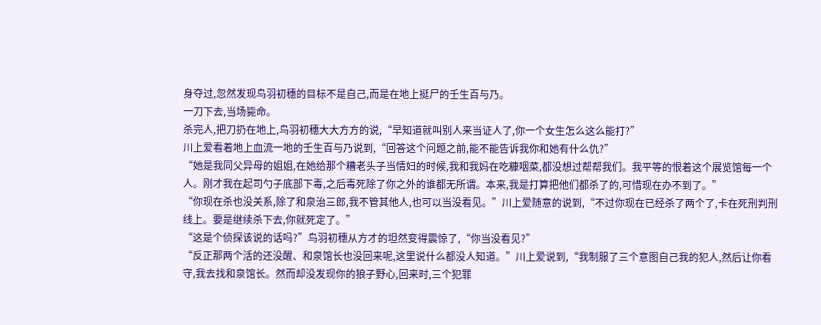身夺过,忽然发现鸟羽初穗的目标不是自己,而是在地上挺尸的壬生百与乃。
一刀下去,当场毙命。
杀完人,把刀扔在地上,鸟羽初穗大大方方的说,“早知道就叫别人来当证人了,你一个女生怎么这么能打?”
川上爱看着地上血流一地的壬生百与乃说到,“回答这个问题之前,能不能告诉我你和她有什么仇?”
“她是我同父异母的姐姐,在她给那个糟老头子当情妇的时候,我和我妈在吃糠咽菜,都没想过帮帮我们。我平等的恨着这个展览馆每一个人。刚才我在起司勺子底部下毒,之后毒死除了你之外的谁都无所谓。本来,我是打算把他们都杀了的,可惜现在办不到了。”
“你现在杀也没关系,除了和泉治三郎,我不管其他人,也可以当没看见。”川上爱随意的说到,“不过你现在已经杀了两个了,卡在死刑判刑线上。要是继续杀下去,你就死定了。”
“这是个侦探该说的话吗?”鸟羽初穗从方才的坦然变得震惊了,“你当没看见?”
“反正那两个活的还没醒、和泉馆长也没回来呢,这里说什么都没人知道。”川上爱说到,“我制服了三个意图自己我的犯人,然后让你看守,我去找和泉馆长。然而却没发现你的狼子野心,回来时,三个犯罪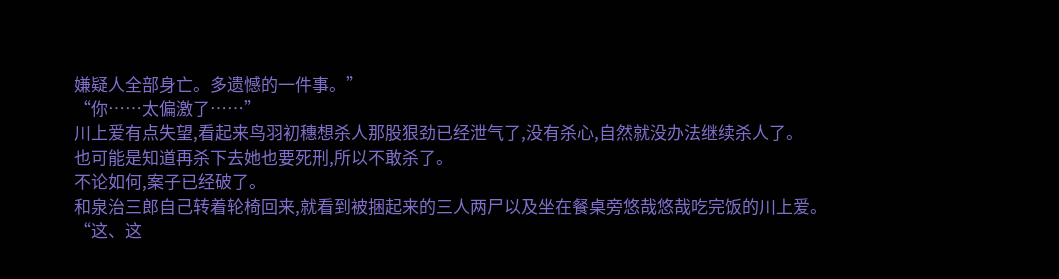嫌疑人全部身亡。多遗憾的一件事。”
“你……太偏激了……”
川上爱有点失望,看起来鸟羽初穗想杀人那股狠劲已经泄气了,没有杀心,自然就没办法继续杀人了。
也可能是知道再杀下去她也要死刑,所以不敢杀了。
不论如何,案子已经破了。
和泉治三郎自己转着轮椅回来,就看到被捆起来的三人两尸以及坐在餐桌旁悠哉悠哉吃完饭的川上爱。
“这、这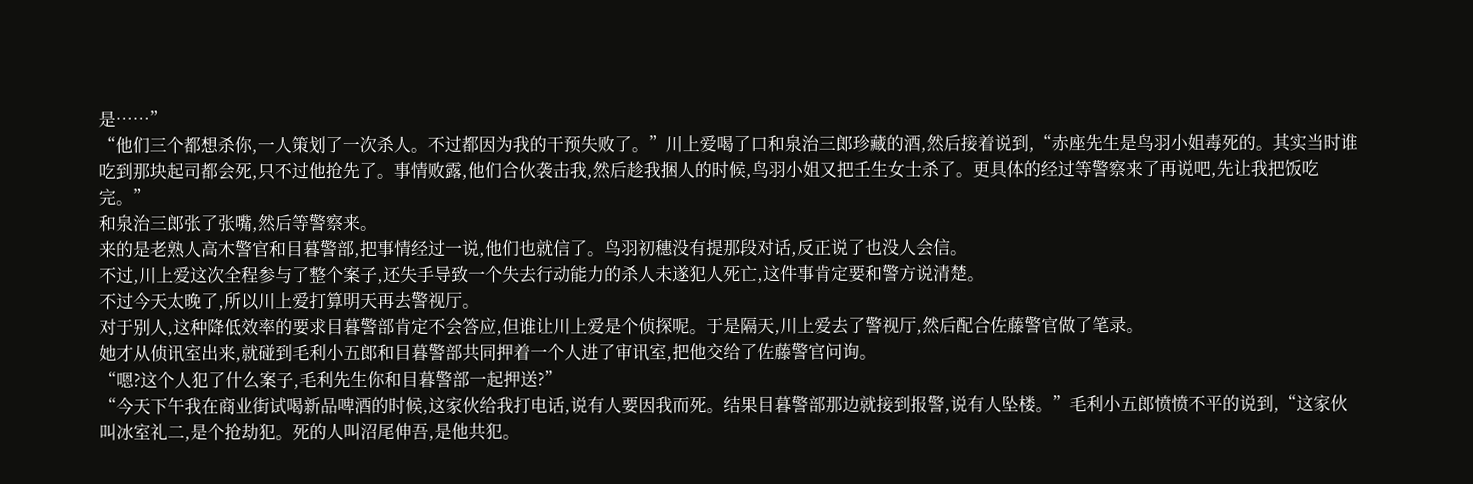是……”
“他们三个都想杀你,一人策划了一次杀人。不过都因为我的干预失败了。”川上爱喝了口和泉治三郎珍藏的酒,然后接着说到,“赤座先生是鸟羽小姐毒死的。其实当时谁吃到那块起司都会死,只不过他抢先了。事情败露,他们合伙袭击我,然后趁我捆人的时候,鸟羽小姐又把壬生女士杀了。更具体的经过等警察来了再说吧,先让我把饭吃完。”
和泉治三郎张了张嘴,然后等警察来。
来的是老熟人高木警官和目暮警部,把事情经过一说,他们也就信了。鸟羽初穗没有提那段对话,反正说了也没人会信。
不过,川上爱这次全程参与了整个案子,还失手导致一个失去行动能力的杀人未遂犯人死亡,这件事肯定要和警方说清楚。
不过今天太晚了,所以川上爱打算明天再去警视厅。
对于别人,这种降低效率的要求目暮警部肯定不会答应,但谁让川上爱是个侦探呢。于是隔天,川上爱去了警视厅,然后配合佐藤警官做了笔录。
她才从侦讯室出来,就碰到毛利小五郎和目暮警部共同押着一个人进了审讯室,把他交给了佐藤警官问询。
“嗯?这个人犯了什么案子,毛利先生你和目暮警部一起押送?”
“今天下午我在商业街试喝新品啤酒的时候,这家伙给我打电话,说有人要因我而死。结果目暮警部那边就接到报警,说有人坠楼。”毛利小五郎愤愤不平的说到,“这家伙叫冰室礼二,是个抢劫犯。死的人叫沼尾伸吾,是他共犯。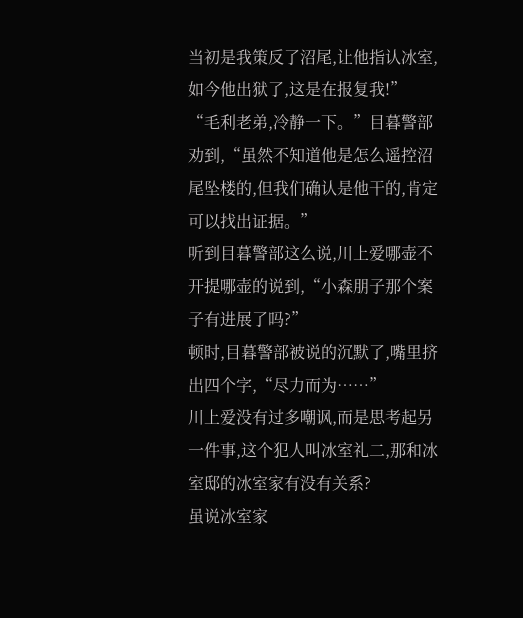当初是我策反了沼尾,让他指认冰室,如今他出狱了,这是在报复我!”
“毛利老弟,冷静一下。”目暮警部劝到,“虽然不知道他是怎么遥控沼尾坠楼的,但我们确认是他干的,肯定可以找出证据。”
听到目暮警部这么说,川上爱哪壶不开提哪壶的说到,“小森朋子那个案子有进展了吗?”
顿时,目暮警部被说的沉默了,嘴里挤出四个字,“尽力而为……”
川上爱没有过多嘲讽,而是思考起另一件事,这个犯人叫冰室礼二,那和冰室邸的冰室家有没有关系?
虽说冰室家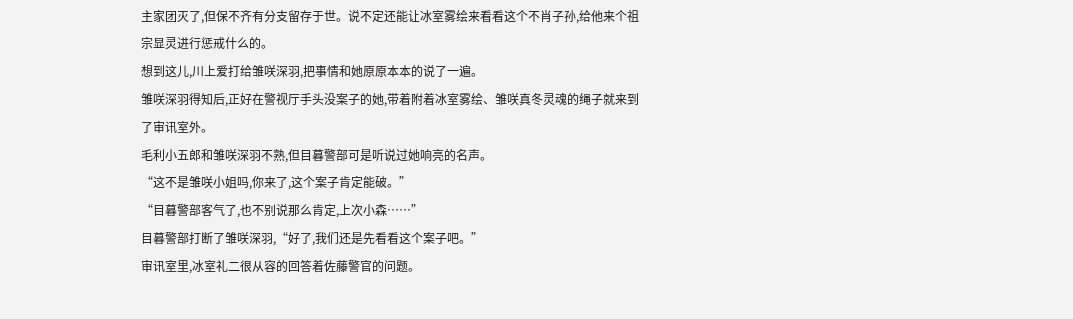主家团灭了,但保不齐有分支留存于世。说不定还能让冰室雾绘来看看这个不肖子孙,给他来个祖宗显灵进行惩戒什么的。
想到这儿,川上爱打给雏咲深羽,把事情和她原原本本的说了一遍。
雏咲深羽得知后,正好在警视厅手头没案子的她,带着附着冰室雾绘、雏咲真冬灵魂的绳子就来到了审讯室外。
毛利小五郎和雏咲深羽不熟,但目暮警部可是听说过她响亮的名声。
“这不是雏咲小姐吗,你来了,这个案子肯定能破。”
“目暮警部客气了,也不别说那么肯定,上次小森……”
目暮警部打断了雏咲深羽,“好了,我们还是先看看这个案子吧。”
审讯室里,冰室礼二很从容的回答着佐藤警官的问题。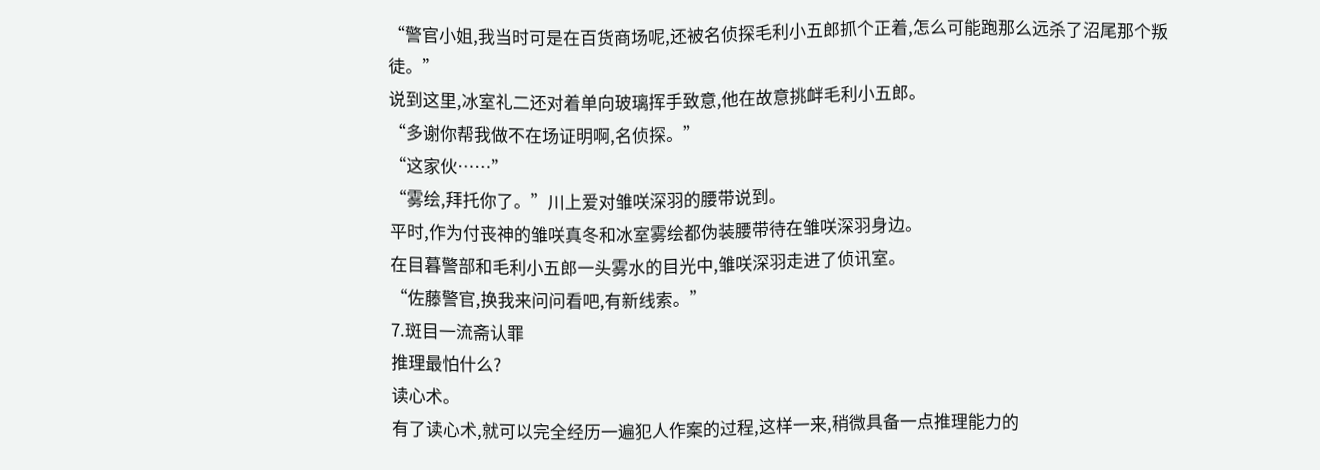“警官小姐,我当时可是在百货商场呢,还被名侦探毛利小五郎抓个正着,怎么可能跑那么远杀了沼尾那个叛徒。”
说到这里,冰室礼二还对着单向玻璃挥手致意,他在故意挑衅毛利小五郎。
“多谢你帮我做不在场证明啊,名侦探。”
“这家伙……”
“雾绘,拜托你了。”川上爱对雏咲深羽的腰带说到。
平时,作为付丧神的雏咲真冬和冰室雾绘都伪装腰带待在雏咲深羽身边。
在目暮警部和毛利小五郎一头雾水的目光中,雏咲深羽走进了侦讯室。
“佐藤警官,换我来问问看吧,有新线索。”
7.斑目一流斋认罪
推理最怕什么?
读心术。
有了读心术,就可以完全经历一遍犯人作案的过程,这样一来,稍微具备一点推理能力的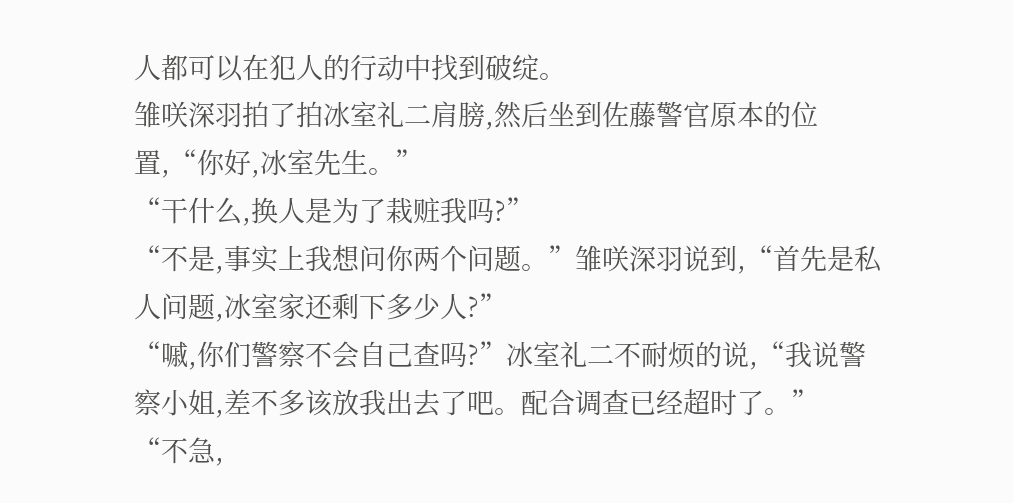人都可以在犯人的行动中找到破绽。
雏咲深羽拍了拍冰室礼二肩膀,然后坐到佐藤警官原本的位置,“你好,冰室先生。”
“干什么,换人是为了栽赃我吗?”
“不是,事实上我想问你两个问题。”雏咲深羽说到,“首先是私人问题,冰室家还剩下多少人?”
“嘁,你们警察不会自己查吗?”冰室礼二不耐烦的说,“我说警察小姐,差不多该放我出去了吧。配合调查已经超时了。”
“不急,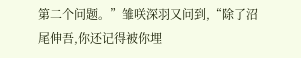第二个问题。”雏咲深羽又问到,“除了沼尾伸吾,你还记得被你埋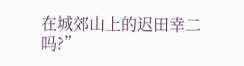在城郊山上的迟田幸二吗?”